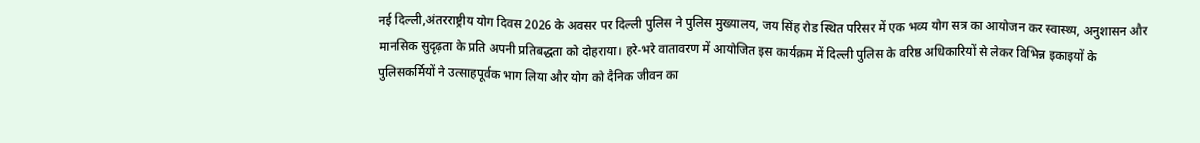नई दिल्ली,अंतरराष्ट्रीय योग दिवस 2026 के अवसर पर दिल्ली पुलिस ने पुलिस मुख्यालय, जय सिंह रोड स्थित परिसर में एक भव्य योग सत्र का आयोजन कर स्वास्थ्य, अनुशासन और मानसिक सुदृढ़ता के प्रति अपनी प्रतिबद्धता को दोहराया। हरे-भरे वातावरण में आयोजित इस कार्यक्रम में दिल्ली पुलिस के वरिष्ठ अधिकारियों से लेकर विभिन्न इकाइयों के पुलिसकर्मियों ने उत्साहपूर्वक भाग लिया और योग को दैनिक जीवन का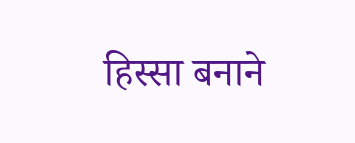हिस्सा बनाने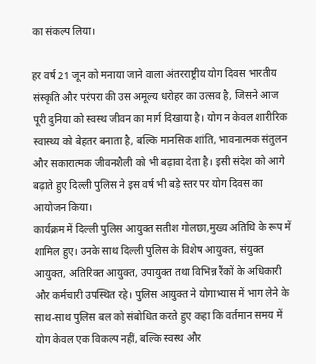का संकल्प लिया।

हर वर्ष 21 जून को मनाया जाने वाला अंतरराष्ट्रीय योग दिवस भारतीय संस्कृति और परंपरा की उस अमूल्य धरोहर का उत्सव है, जिसने आज पूरी दुनिया को स्वस्थ जीवन का मार्ग दिखाया है। योग न केवल शारीरिक स्वास्थ्य को बेहतर बनाता है, बल्कि मानसिक शांति, भावनात्मक संतुलन और सकारात्मक जीवनशैली को भी बढ़ावा देता है। इसी संदेश को आगे बढ़ाते हुए दिल्ली पुलिस ने इस वर्ष भी बड़े स्तर पर योग दिवस का आयोजन किया।
कार्यक्रम में दिल्ली पुलिस आयुक्त सतीश गोलछा,मुख्य अतिथि के रूप में शामिल हुए। उनके साथ दिल्ली पुलिस के विशेष आयुक्त, संयुक्त आयुक्त, अतिरिक्त आयुक्त, उपायुक्त तथा विभिन्न रैंकों के अधिकारी और कर्मचारी उपस्थित रहे। पुलिस आयुक्त ने योगाभ्यास में भाग लेने के साथ-साथ पुलिस बल को संबोधित करते हुए कहा कि वर्तमान समय में योग केवल एक विकल्प नहीं, बल्कि स्वस्थ और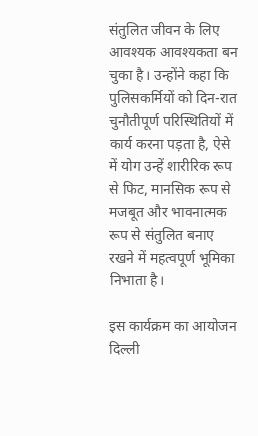संतुलित जीवन के लिए आवश्यक आवश्यकता बन चुका है। उन्होंने कहा कि पुलिसकर्मियों को दिन-रात चुनौतीपूर्ण परिस्थितियों में कार्य करना पड़ता है, ऐसे में योग उन्हें शारीरिक रूप से फिट, मानसिक रूप से मजबूत और भावनात्मक रूप से संतुलित बनाए रखने में महत्वपूर्ण भूमिका निभाता है।

इस कार्यक्रम का आयोजन दिल्ली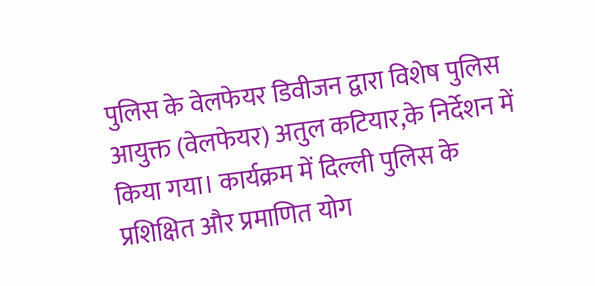पुलिस के वेलफेयर डिवीजन द्वारा विशेष पुलिस आयुक्त (वेलफेयर) अतुल कटियार,के निर्देशन में किया गया। कार्यक्रम में दिल्ली पुलिस के प्रशिक्षित और प्रमाणित योग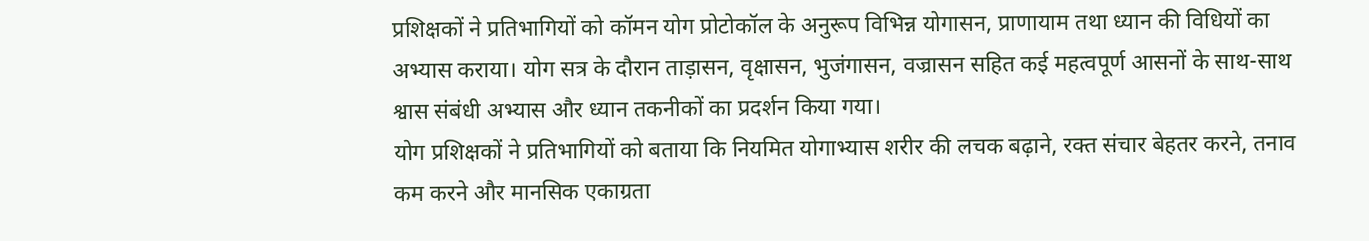प्रशिक्षकों ने प्रतिभागियों को कॉमन योग प्रोटोकॉल के अनुरूप विभिन्न योगासन, प्राणायाम तथा ध्यान की विधियों का अभ्यास कराया। योग सत्र के दौरान ताड़ासन, वृक्षासन, भुजंगासन, वज्रासन सहित कई महत्वपूर्ण आसनों के साथ-साथ श्वास संबंधी अभ्यास और ध्यान तकनीकों का प्रदर्शन किया गया।
योग प्रशिक्षकों ने प्रतिभागियों को बताया कि नियमित योगाभ्यास शरीर की लचक बढ़ाने, रक्त संचार बेहतर करने, तनाव कम करने और मानसिक एकाग्रता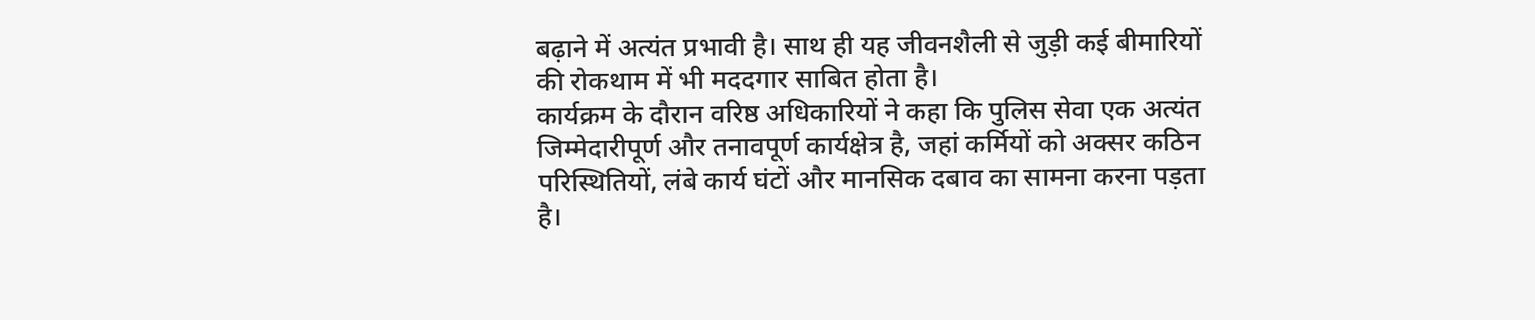बढ़ाने में अत्यंत प्रभावी है। साथ ही यह जीवनशैली से जुड़ी कई बीमारियों की रोकथाम में भी मददगार साबित होता है।
कार्यक्रम के दौरान वरिष्ठ अधिकारियों ने कहा कि पुलिस सेवा एक अत्यंत जिम्मेदारीपूर्ण और तनावपूर्ण कार्यक्षेत्र है, जहां कर्मियों को अक्सर कठिन परिस्थितियों, लंबे कार्य घंटों और मानसिक दबाव का सामना करना पड़ता है।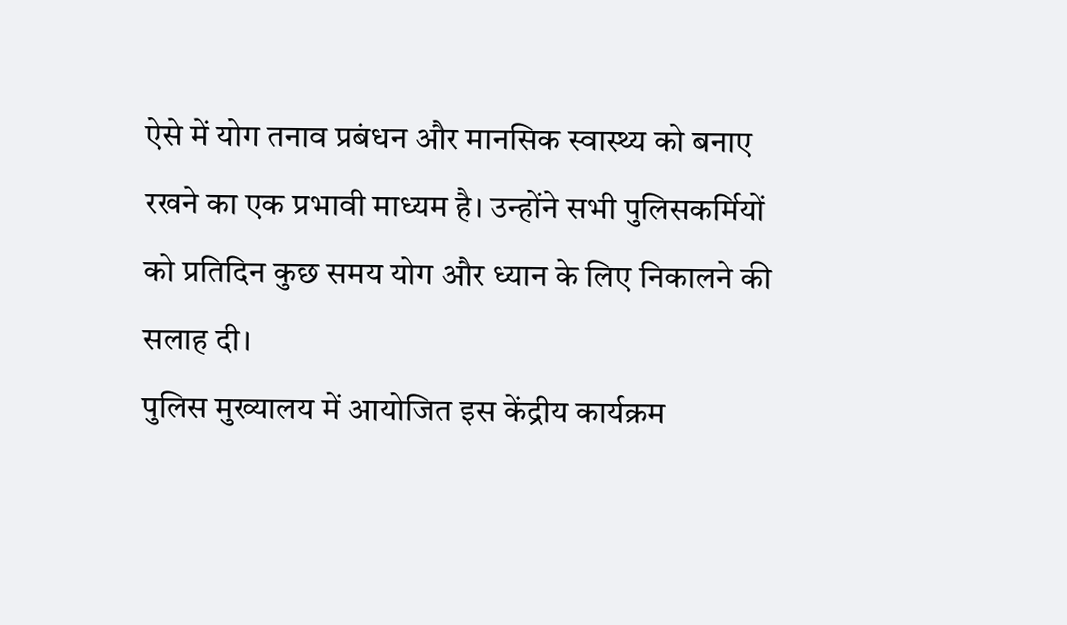ऐसे में योग तनाव प्रबंधन और मानसिक स्वास्थ्य को बनाए रखने का एक प्रभावी माध्यम है। उन्होंने सभी पुलिसकर्मियों को प्रतिदिन कुछ समय योग और ध्यान के लिए निकालने की सलाह दी।
पुलिस मुख्यालय में आयोजित इस केंद्रीय कार्यक्रम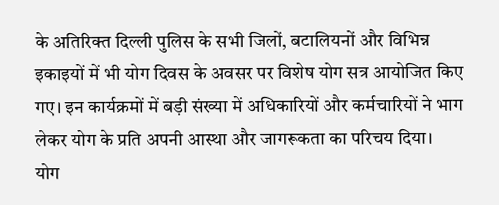के अतिरिक्त दिल्ली पुलिस के सभी जिलों, बटालियनों और विभिन्न इकाइयों में भी योग दिवस के अवसर पर विशेष योग सत्र आयोजित किए गए। इन कार्यक्रमों में बड़ी संख्या में अधिकारियों और कर्मचारियों ने भाग लेकर योग के प्रति अपनी आस्था और जागरूकता का परिचय दिया।
योग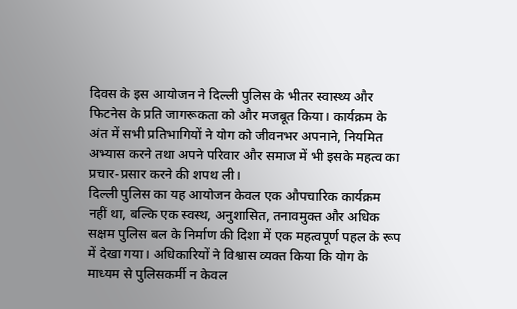दिवस के इस आयोजन ने दिल्ली पुलिस के भीतर स्वास्थ्य और फिटनेस के प्रति जागरूकता को और मजबूत किया। कार्यक्रम के अंत में सभी प्रतिभागियों ने योग को जीवनभर अपनाने, नियमित अभ्यास करने तथा अपने परिवार और समाज में भी इसके महत्व का प्रचार-प्रसार करने की शपथ ली।
दिल्ली पुलिस का यह आयोजन केवल एक औपचारिक कार्यक्रम नहीं था, बल्कि एक स्वस्थ, अनुशासित, तनावमुक्त और अधिक सक्षम पुलिस बल के निर्माण की दिशा में एक महत्वपूर्ण पहल के रूप में देखा गया। अधिकारियों ने विश्वास व्यक्त किया कि योग के माध्यम से पुलिसकर्मी न केवल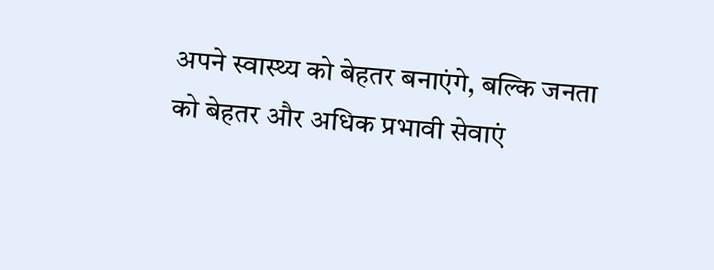अपने स्वास्थ्य को बेहतर बनाएंगे, बल्कि जनता को बेहतर और अधिक प्रभावी सेवाएं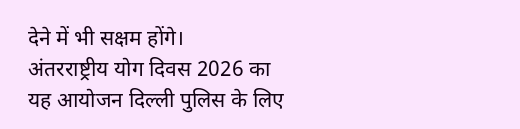देने में भी सक्षम होंगे।
अंतरराष्ट्रीय योग दिवस 2026 का यह आयोजन दिल्ली पुलिस के लिए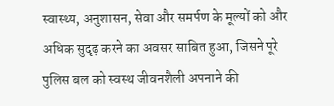स्वास्थ्य, अनुशासन, सेवा और समर्पण के मूल्यों को और अधिक सुदृढ़ करने का अवसर साबित हुआ, जिसने पूरे पुलिस बल को स्वस्थ जीवनशैली अपनाने की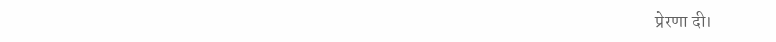प्रेरणा दी।